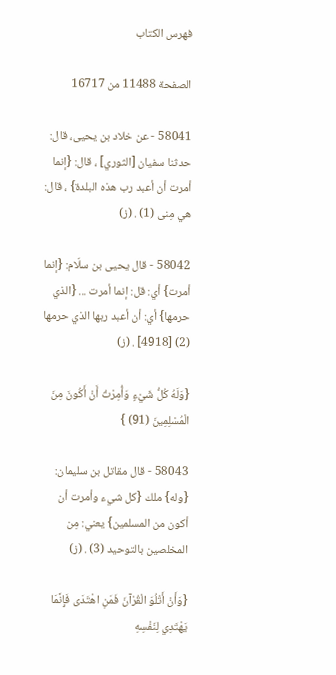فهرس الكتاب

الصفحة 11488 من 16717

58041 - عن خلاد بن يحيى، قال: حدثنا سفيان [الثوري] ، قال: {إنما أمرت أن أعبد رب هذه البلدة} ، قال: هي مِنى (1) . (ز)

58042 - قال يحيى بن سلّام: {إنما أمرت} أي: قل: إنما أمرت ... {الذي حرمها} أي: أن أعبد ربها الذي حرمها (2) [4918] . (ز)

{وَلَهُ كُلُّ شَيْءٍ وَأُمِرْتُ أَنْ أَكُونَ مِنَ الْمُسْلِمِينَ (91) }

58043 - قال مقاتل بن سليمان: {وله} ملك {كل شيء وأمرت أن أكون من المسلمين} يعني: مِن المخلصين بالتوحيد (3) . (ز)

{وَأَنْ أَتْلُوَ الْقُرْآنَ فَمَنِ اهْتَدَى فَإِنَّمَا يَهْتَدِي لِنَفْسِهِ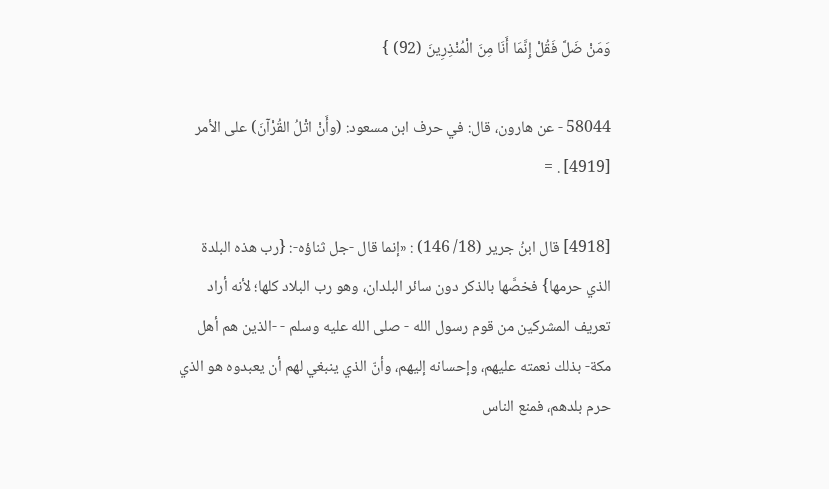وَمَنْ ضَلَّ فَقُلْ إِنَّمَا أَنَا مِنَ الْمُنْذِرِينَ (92) }

58044 - عن هارون، قال: في حرف ابن مسعود: (وأَنْ اتْلُ القُرْآنَ) على الأمر [4919] . =

[4918] قال ابنُ جرير (18/ 146) : «إنما قال -جل ثناؤه-: {رب هذه البلدة الذي حرمها} فخصَّها بالذكر دون سائر البلدان، وهو رب البلاد كلها؛ لأنه أراد تعريف المشركين من قوم رسول الله - صلى الله عليه وسلم - -الذين هم أهل مكة- بذلك نعمته عليهم، وإحسانه إليهم، وأنّ الذي ينبغي لهم أن يعبدوه هو الذي حرم بلدهم، فمنع الناس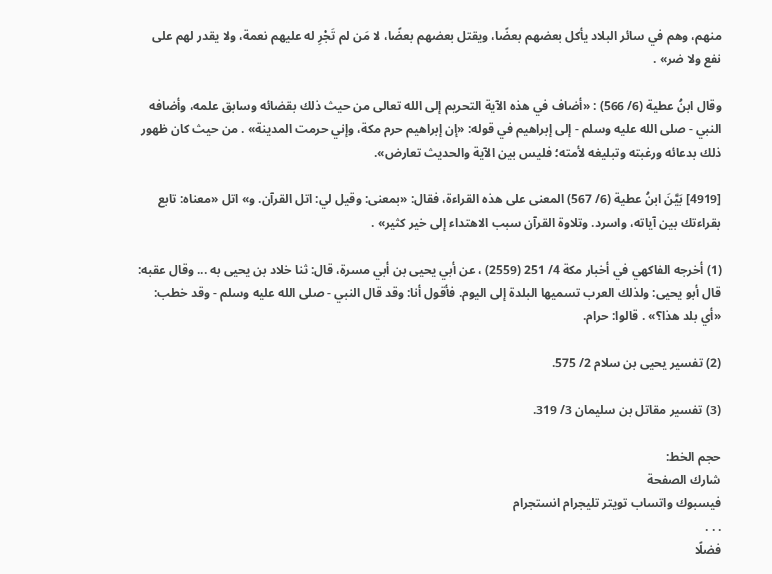منهم، وهم في سائر البلاد يأكل بعضهم بعضًا، ويقتل بعضهم بعضًا، لا مَن لم تَجْرِ له عليهم نعمة، ولا يقدر لهم على نفع ولا ضر» .

وقال ابنُ عطية (6/ 566) : «أضاف في هذه الآية التحريم إلى الله تعالى من حيث ذلك بقضائه وسابق علمه، وأضافه النبي - صلى الله عليه وسلم - إلى إبراهيم في قوله: «إن إبراهيم حرم مكة، وإني حرمت المدينة» . من حيث كان ظهور ذلك بدعائه ورغبته وتبليغه لأمته؛ فليس بين الآية والحديث تعارض».

[4919] بَيَّنَ ابنُ عطية (6/ 567) المعنى على هذه القراءة، فقال: «بمعنى: وقيل لي: اتل القرآن. و» اتل «معناه: تابع بقراءتك بين آياته، واسرد. وتلاوة القرآن سبب الاهتداء إلى خير كثير» .

(1) أخرجه الفاكهي في أخبار مكة 4/ 251 (2559) ، عن أبي يحيى بن أبي مسرة، قال: ثنا خلاد بن يحيى به ... وقال عقبه: قال أبو يحيى: ولذلك العرب تسميها البلدة إلى اليوم. فأقول أنا: وقد قال النبي - صلى الله عليه وسلم - وقد خطب: «أي بلد هذا؟» . قالوا: حرام.

(2) تفسير يحيى بن سلام 2/ 575.

(3) تفسير مقاتل بن سليمان 3/ 319.

حجم الخط:
شارك الصفحة
فيسبوك واتساب تويتر تليجرام انستجرام
. . .
فضلًا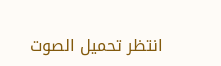انتظر تحميل الصوت